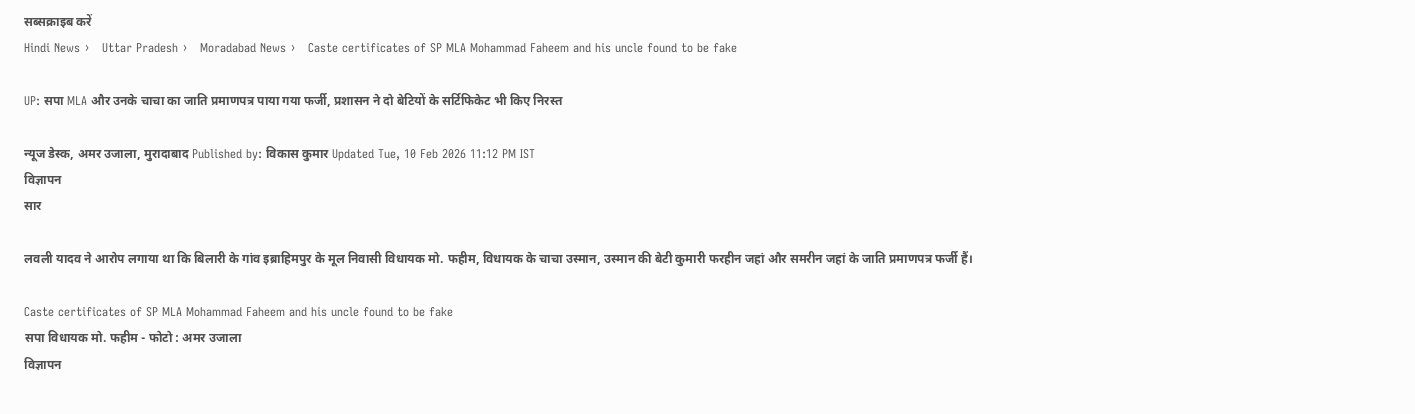सब्सक्राइब करें
Hindi News ›   Uttar Pradesh ›   Moradabad News ›   Caste certificates of SP MLA Mohammad Faheem and his uncle found to be fake

UP: सपा MLA और उनके चाचा का जाति प्रमाणपत्र पाया गया फर्जी, प्रशासन ने दो बेटियों के सर्टिफिकेट भी किए निरस्त

न्यूज डेस्क, अमर उजाला, मुरादाबाद Published by: विकास कुमार Updated Tue, 10 Feb 2026 11:12 PM IST
विज्ञापन
सार

लवली यादव ने आरोप लगाया था कि बिलारी के गांव इब्राहिमपुर के मूल निवासी विधायक मो. फहीम, विधायक के चाचा उस्मान, उस्मान की बेटी कुमारी फरहीन जहां और समरीन जहां के जाति प्रमाणपत्र फर्जी हैं।

Caste certificates of SP MLA Mohammad Faheem and his uncle found to be fake
सपा विधायक मो. फहीम - फोटो : अमर उजाला
विज्ञापन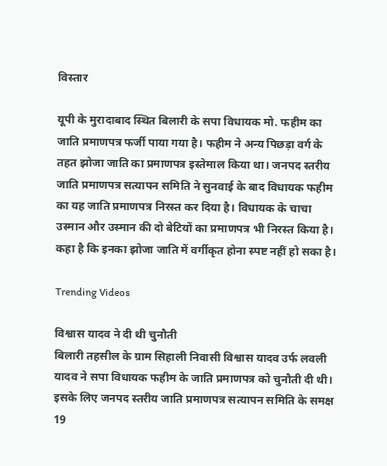विस्तार

यूपी के मुरादाबाद स्थित बिलारी के सपा विधायक मो. फहीम का जाति प्रमाणपत्र फर्जी पाया गया है। फहीम ने अन्य पिछड़ा वर्ग के तहत झोजा जाति का प्रमाणपत्र इस्तेमाल किया था। जनपद स्तरीय जाति प्रमाणपत्र सत्यापन समिति ने सुनवाई के बाद विधायक फहीम का यह जाति प्रमाणपत्र निरस्त कर दिया है। विधायक के चाचा उस्मान और उस्मान की दो बेटियों का प्रमाणपत्र भी निरस्त किया है। कहा है कि इनका झोजा जाति में वर्गीकृत होना स्पष्ट नहीं हो सका है।

Trending Videos

विश्वास यादव ने दी थी चुनौती
बिलारी तहसील के ग्राम सिहाली निवासी विश्वास यादव उर्फ लवली यादव ने सपा विधायक फहीम के जाति प्रमाणपत्र को चुनौती दी थी। इसके लिए जनपद स्तरीय जाति प्रमाणपत्र सत्यापन समिति के समक्ष 19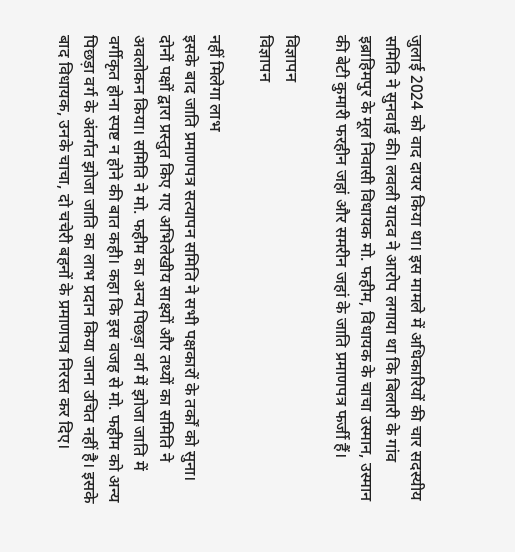जुलाई 2024 को वाद दायर किया था। इस मामले में अधिकारियों की चार सदस्यीय समिति ने सुनवाई की। लवली यादव ने आरोप लगाया था कि बिलारी के गांव इब्राहिमपुर के मूल निवासी विधायक मो. फहीम, विधायक के चाचा उस्मान, उस्मान की बेटी कुमारी फरहीन जहां और समरीन जहां के जाति प्रमाणपत्र फर्जी हैं।

विज्ञापन
विज्ञापन

नहीं मिलेगा लाभ
इसके बाद जाति प्रमाणपत्र सत्यापन समिति ने सभी पक्षकारों के तर्कों को सुना। दोनों पक्षों द्वारा प्रस्तुत किए गए अभिलेखीय साक्ष्यों और तथ्यों का समिति ने अवलोकन किया। समिति ने मो. फहीम का अन्य पिछड़ा वर्ग में झोजा जाति में वर्गीकृत होना स्पष्ट न होने की बात कही। कहा कि इस वजह से मो. फहीम को अन्य पिछड़ा वर्ग के अंतर्गत झोजा जाति का लाभ प्रदान किया जाना उचित नहीं है। इसके बाद विधायक, उनके चाचा, दो चचेरी बहनों के प्रमाणपत्र निरस्त कर दिए।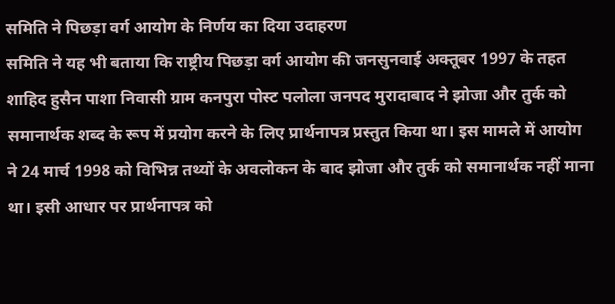समिति ने पिछड़ा वर्ग आयोग के निर्णय का दिया उदाहरण
समिति ने यह भी बताया कि राष्ट्रीय पिछड़ा वर्ग आयोग की जनसुनवाई अक्तूबर 1997 के तहत शाहिद हुसैन पाशा निवासी ग्राम कनपुरा पोस्ट पलोला जनपद मुरादाबाद ने झोजा और तुर्क को समानार्थक शब्द के रूप में प्रयोग करने के लिए प्रार्थनापत्र प्रस्तुत किया था। इस मामले में आयोग ने 24 मार्च 1998 को विभिन्न तथ्यों के अवलोकन के बाद झोजा और तुर्क को समानार्थक नहीं माना था। इसी आधार पर प्रार्थनापत्र को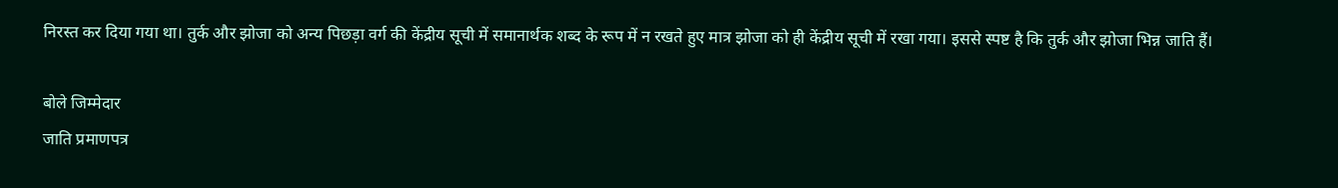निरस्त कर दिया गया था। तुर्क और झोजा को अन्य पिछड़ा वर्ग की केंद्रीय सूची में समानार्थक शब्द के रूप में न रखते हुए मात्र झोजा को ही केंद्रीय सूची में रखा गया। इससे स्पष्ट है कि तुर्क और झोजा भिन्न जाति हैं।

बोले जिम्मेदार
जाति प्रमाणपत्र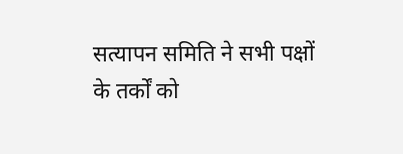सत्यापन समिति ने सभी पक्षों के तर्कों को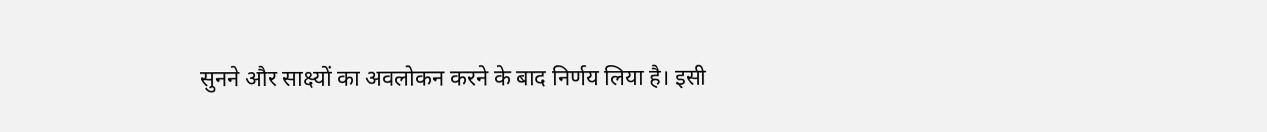सुनने और साक्ष्यों का अवलोकन करने के बाद निर्णय लिया है। इसी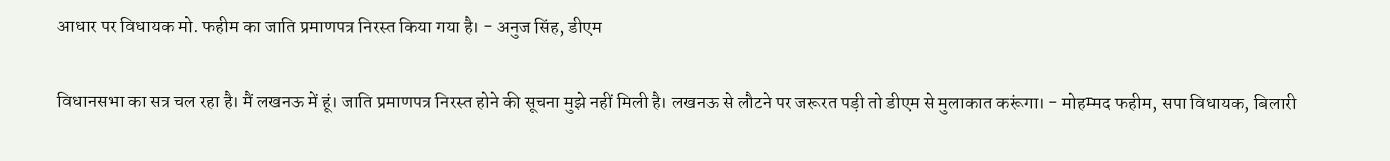आधार पर विधायक मो. फहीम का जाति प्रमाणपत्र निरस्त किया गया है। - अनुज सिंह, डीएम

विधानसभा का सत्र चल रहा है। मैं लखनऊ में हूं। जाति प्रमाणपत्र निरस्त होने की सूचना मुझे नहीं मिली है। लखनऊ से लौटने पर जरूरत पड़ी तो डीएम से मुलाकात करूंगा। - मोहम्मद फहीम, सपा विधायक, बिलारी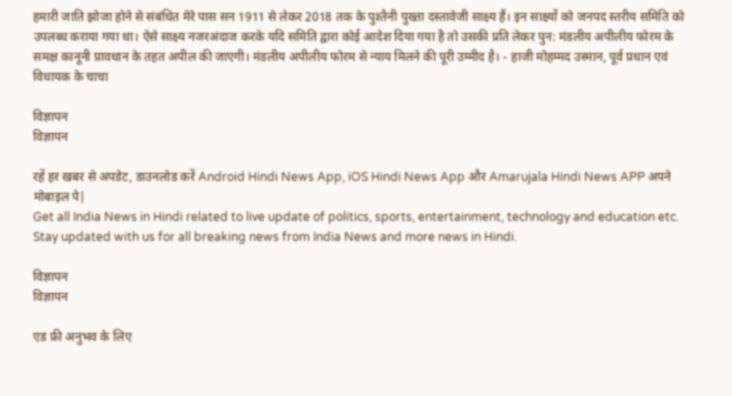हमारी जाति झोजा होने से संबंधित मेरे पास सन 1911 से लेकर 2018 तक के पुश्तैनी पुख्ता दस्तावेजी साक्ष्य हैं। इन साक्ष्यों को जनपद स्तरीय समिति को उपलब्ध कराया गया था। ऐसे साक्ष्य नजरअंदाज करके यदि समिति द्वारा कोई आदेश दिया गया है तो उसकी प्रति लेकर पुन: मंडलीय अपीलीय फोरम के समक्ष कानूनी प्रावधान के तहत अपील की जाएगी। मंडलीय अपीलीय फोरम से न्याय मिलने की पूरी उम्मीद है। - हाजी मोहम्मद उस्मान, पूर्व प्रधान एवं विधायक के चाचा

विज्ञापन
विज्ञापन

रहें हर खबर से अपडेट, डाउनलोड करें Android Hindi News App, iOS Hindi News App और Amarujala Hindi News APP अपने मोबाइल पे|
Get all India News in Hindi related to live update of politics, sports, entertainment, technology and education etc. Stay updated with us for all breaking news from India News and more news in Hindi.

विज्ञापन
विज्ञापन

एड फ्री अनुभव के लिए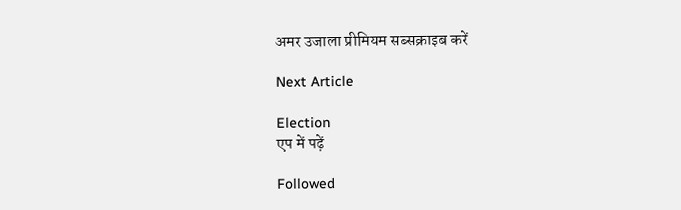अमर उजाला प्रीमियम सब्सक्राइब करें

Next Article

Election
एप में पढ़ें

Followed